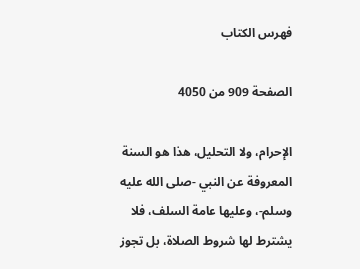فهرس الكتاب

الصفحة 909 من 4050

الإحرام، ولا التحليل، هذا هو السنة المعروفة عن النبي -صلى الله عليه وسلم-، وعليها عامة السلف، فلا يشترط لها شروط الصلاة، بل تجوز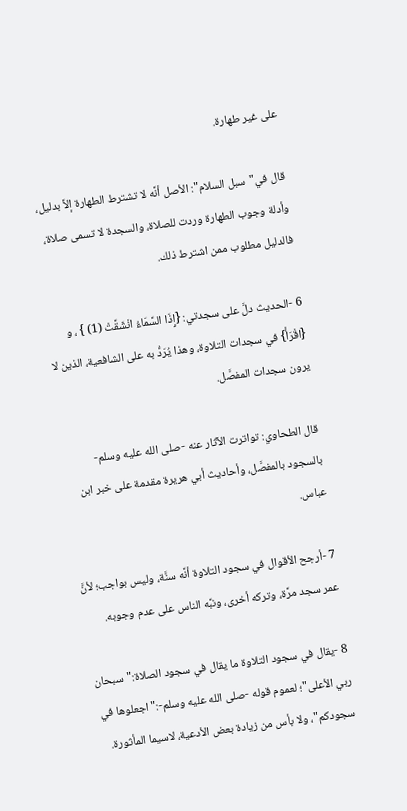على غير طهارة.

قال في"سبل السلام": الأصل أنَّه لا تشترط الطهارة إلاَّ بدليل، وأدلة وجوب الطهارة وردت للصلاة، والسجدة لا تسمى صلاة، فالدليل مطلوب ممن اشترط ذلك.

6 -الحديث دلَّ على سجدتي: {إِذَا السَّمَاءُ انْشَقَّتْ (1) } ، و {اقْرَأْ} في سجدات التلاوة، وهذا يُرَدُّ به على الشافعية، الذين لا يرون سجدات المفصَّل.

قال الطحاوي: تواترت الآثار عنه -صلى الله عليه وسلم- بالسجود بالمفصَّل، وأحاديث أبي هريرة مقدمة على خبر ابن عباس.

7 -أرجح الأقوال في سجود التلاوة أنَّه سنَّة، وليس بواجب؛ لأنَّ عمر سجد مرَّة، وتركه أخرى، ونبَّه الناس على عدم وجوبه.

8 -يقال في سجود التلاوة ما يقال في سجود الصلاة:"سبحان ربي الأعلى"؛ لعموم قوله -صلى الله عليه وسلم-:"اجعلوها في سجودكم"، ولا بأس من زيادة بعض الأدعية، لاسيما المأثورة.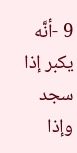9 -أنَّه يكبر إذا سجد وإذا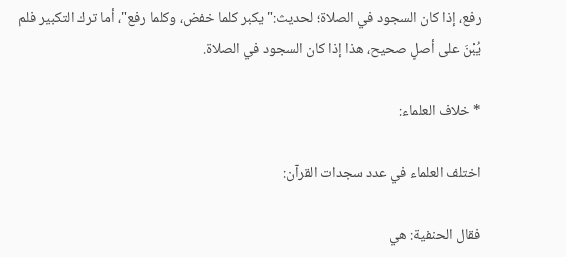رفع، إذا كان السجود في الصلاة؛ لحديث:"يكبر كلما خفض، وكلما رفع"، أما ترك التكبير فلم يُبْنَ على أصلٍ صحيح، هذا إذا كان السجود في الصلاة.

* خلاف العلماء:

اختلف العلماء في عدد سجدات القرآن:

فقال الحنفية: هي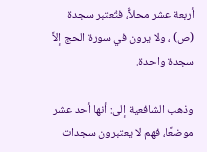أربعة عشر محلاًّ، فتُعتبر سجدة (ص) ، ولا يرون في سورة الحج إلاَّ سجدة واحدة.

وذهب الشافعية إلى: أنها أحد عشر موضعًا، فهم لا يعتبرون سجدات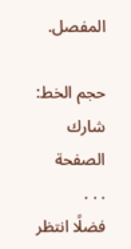المفصل.

حجم الخط:
شارك الصفحة
. . .
فضلًا انتظر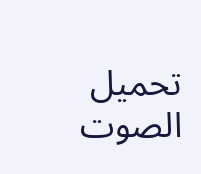تحميل الصوت